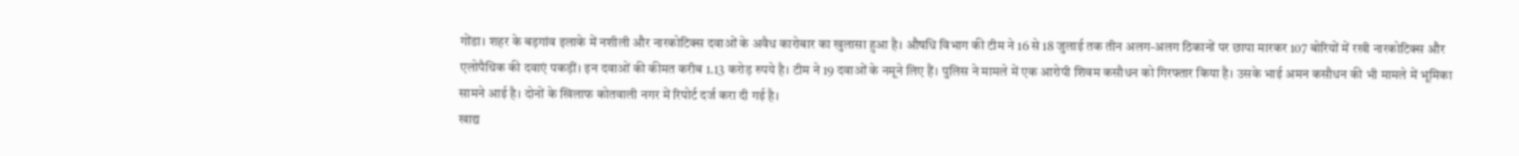गोंडा। शहर के बड़गांव इलाके में नशीली और नारकोटिक्स दवाओं के अवैध कारोबार का खुलासा हुआ है। औषधि विभाग की टीम ने 16 से 18 जुलाई तक तीन अलग-अलग ठिकानों पर छापा मारकर 107 बोरियों में रखी नारकोटिक्स और एलोपैथिक की दवाएं पकड़ीं। इन दवाओं की कीमत करीब 1.13 करोड़ रुपये है। टीम ने 19 दवाओं के नमूने लिए हैं। पुलिस ने मामले में एक आरोपी शिवम कसौधन को गिरफ्तार किया है। उसके भाई अमन कसौधन की भी मामले में भूमिका सामने आई है। दोनों के खिलाफ कोतवाली नगर में रिपोर्ट दर्ज करा दी गई है।
खाद्य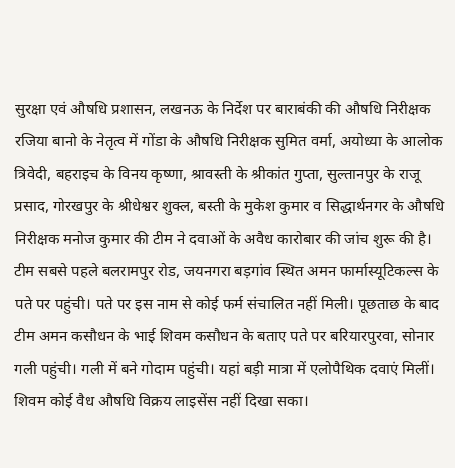सुरक्षा एवं औषधि प्रशासन, लखनऊ के निर्देश पर बाराबंकी की औषधि निरीक्षक रजिया बानो के नेतृत्व में गोंडा के औषधि निरीक्षक सुमित वर्मा, अयोध्या के आलोक त्रिवेदी, बहराइच के विनय कृष्णा, श्रावस्ती के श्रीकांत गुप्ता, सुल्तानपुर के राजू प्रसाद, गोरखपुर के श्रीधेश्वर शुक्ल, बस्ती के मुकेश कुमार व सिद्धार्थनगर के औषधि निरीक्षक मनोज कुमार की टीम ने दवाओं के अवैध कारोबार की जांच शुरू की है।
टीम सबसे पहले बलरामपुर रोड, जयनगरा बड़गांव स्थित अमन फार्मास्यूटिकल्स के पते पर पहुंची। पते पर इस नाम से कोई फर्म संचालित नहीं मिली। पूछताछ के बाद टीम अमन कसौधन के भाई शिवम कसौधन के बताए पते पर बरियारपुरवा, सोनार गली पहुंची। गली में बने गोदाम पहुंची। यहां बड़ी मात्रा में एलोपैथिक दवाएं मिलीं। शिवम कोई वैध औषधि विक्रय लाइसेंस नहीं दिखा सका।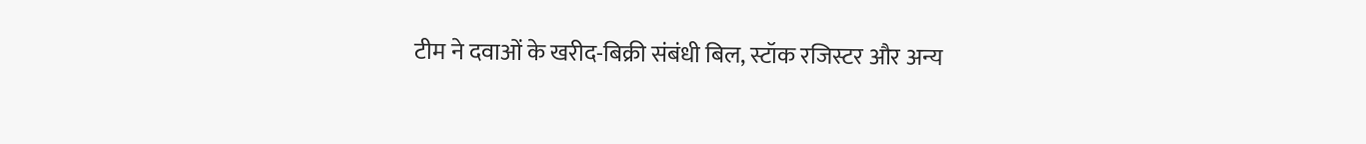टीम ने दवाओं के खरीद-बिक्री संबंधी बिल, स्टॉक रजिस्टर और अन्य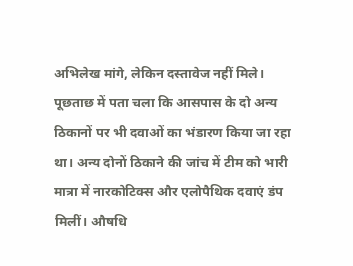अभिलेख मांगे, लेकिन दस्तावेज नहीं मिले। पूछताछ में पता चला कि आसपास के दो अन्य ठिकानों पर भी दवाओं का भंडारण किया जा रहा था। अन्य दोनों ठिकाने की जांच में टीम को भारी मात्रा में नारकोटिक्स और एलोपैथिक दवाएं डंप मिलीं। औषधि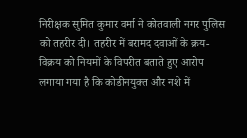निरीक्षक सुमित कुमार वर्मा ने कोतवाली नगर पुलिस को तहरीर दी। तहरीर में बरामद दवाओं के क्रय-विक्रय को नियमों के विपरीत बताते हुए आरोप लगाया गया है कि कोडीनयुक्त और नशे में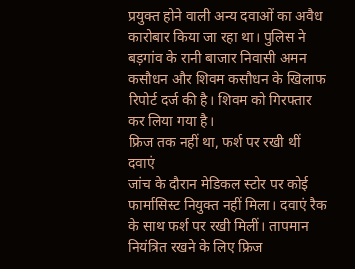प्रयुक्त होने वाली अन्य दवाओं का अवैध कारोबार किया जा रहा था। पुलिस ने बड़गांव के रानी बाजार निवासी अमन कसौधन और शिवम कसौधन के खिलाफ रिपोर्ट दर्ज की है। शिवम को गिरफ्तार कर लिया गया है।
फ्रिज तक नहीं था, फर्श पर रखी थीं दवाएं
जांच के दौरान मेडिकल स्टोर पर कोई फार्मासिस्ट नियुक्त नहीं मिला। दवाएं रैक के साथ फर्श पर रखी मिलीं। तापमान नियंत्रित रखने के लिए फ्रिज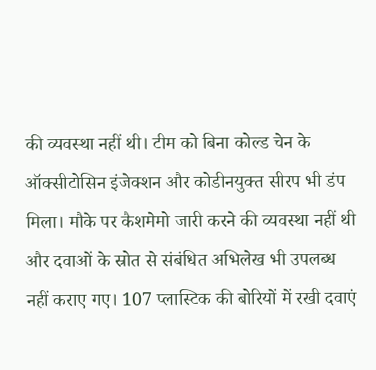की व्यवस्था नहीं थी। टीम को बिना कोल्ड चेन के ऑक्सीटोसिन इंजेक्शन और कोडीनयुक्त सीरप भी डंप मिला। मौके पर कैशमेमो जारी करने की व्यवस्था नहीं थी और दवाओं के स्रोत से संबंधित अभिलेख भी उपलब्ध नहीं कराए गए। 107 प्लास्टिक की बोरियों में रखी दवाएं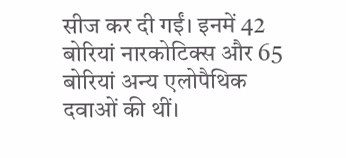सीज कर दी गईं। इनमें 42 बोरियां नारकोटिक्स और 65 बोरियां अन्य एलोपैथिक दवाओं की थीं।